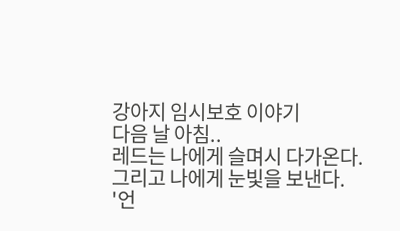강아지 임시보호 이야기
다음 날 아침..
레드는 나에게 슬며시 다가온다.
그리고 나에게 눈빛을 보낸다.
'언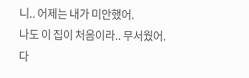니.. 어제는 내가 미안했어.
나도 이 집이 처음이라.. 무서웠어.
다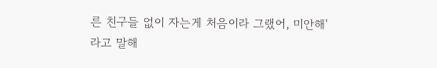른 친구들 없이 자는게 처음이라 그랬어, 미안해'
라고 말해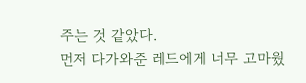주는 것 같았다.
먼저 다가와준 레드에게 너무 고마웠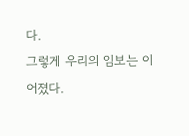다.
그렇게 우리의 임보는 이어졌다.